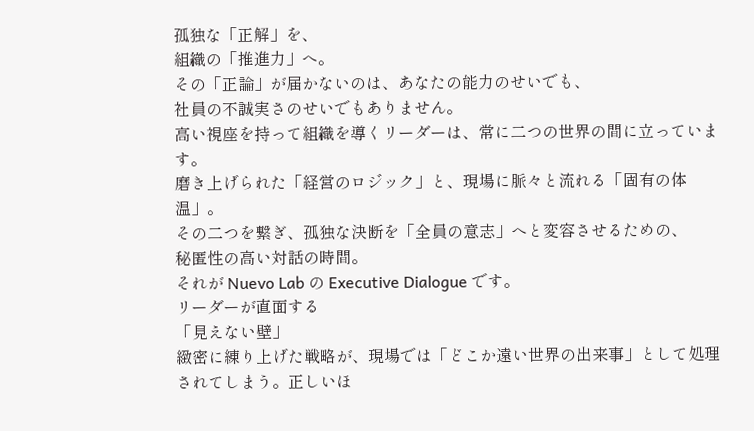孤独な「正解」を、
組織の「推進力」へ。
その「正論」が届かないのは、あなたの能力のせいでも、
社員の不誠実さのせいでもありません。
高い視座を持って組織を導くリーダーは、常に二つの世界の間に立っています。
磨き上げられた「経営のロジック」と、現場に脈々と流れる「固有の体温」。
その二つを繋ぎ、孤独な決断を「全員の意志」へと変容させるための、
秘匿性の高い対話の時間。
それが Nuevo Lab の Executive Dialogue です。
リーダーが直面する
「見えない壁」
緻密に練り上げた戦略が、現場では「どこか遠い世界の出来事」として処理されてしまう。正しいほ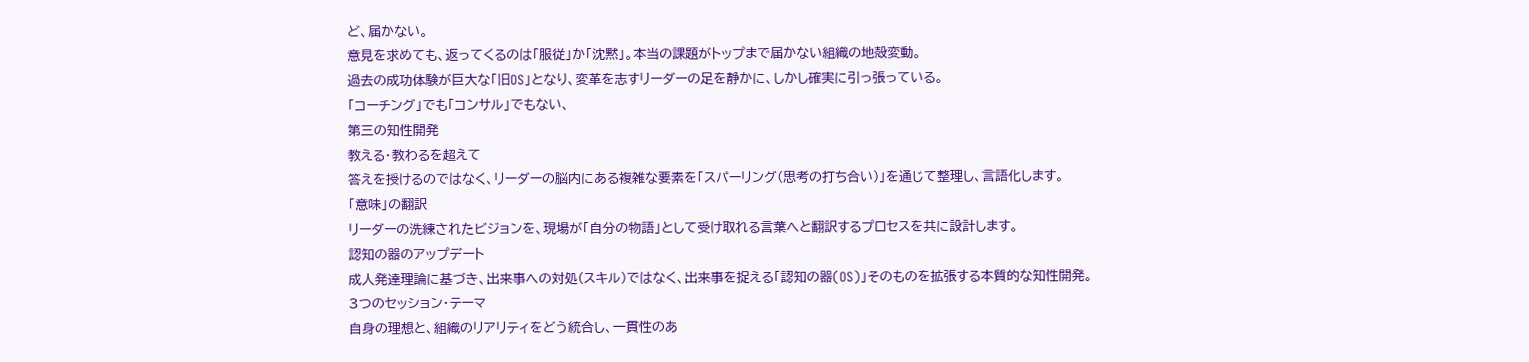ど、届かない。
意見を求めても、返ってくるのは「服従」か「沈黙」。本当の課題がトップまで届かない組織の地殻変動。
過去の成功体験が巨大な「旧OS」となり、変革を志すリーダーの足を静かに、しかし確実に引っ張っている。
「コーチング」でも「コンサル」でもない、
第三の知性開発
教える・教わるを超えて
答えを授けるのではなく、リーダーの脳内にある複雑な要素を「スパーリング(思考の打ち合い)」を通じて整理し、言語化します。
「意味」の翻訳
リーダーの洗練されたビジョンを、現場が「自分の物語」として受け取れる言葉へと翻訳するプロセスを共に設計します。
認知の器のアップデート
成人発達理論に基づき、出来事への対処(スキル)ではなく、出来事を捉える「認知の器(OS)」そのものを拡張する本質的な知性開発。
3つのセッション・テーマ
自身の理想と、組織のリアリティをどう統合し、一貫性のあ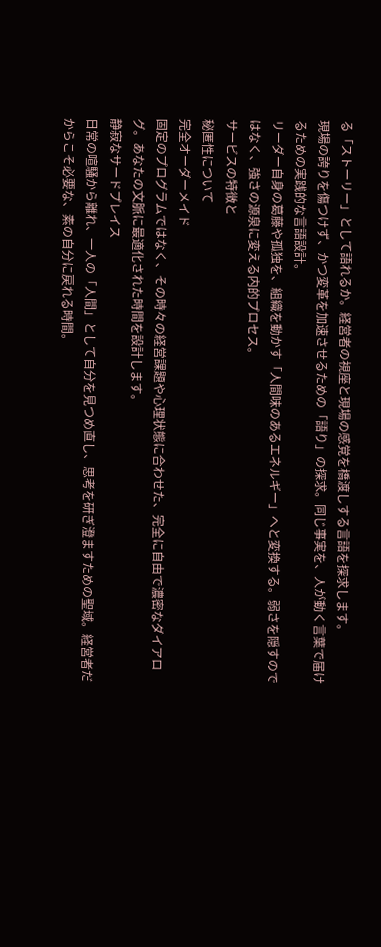る「ストーリー」として語れるか。経営者の視座と現場の感覚を橋渡しする言語を探求します。
現場の誇りを傷つけず、かつ変革を加速させるための「語り」の探求。同じ事実を、人が動く言葉で届けるための実践的な言語設計。
リーダー自身の葛藤や孤独を、組織を動かす「人間味のあるエネルギー」へと変換する。弱さを隠すのではなく、強さの源泉に変える内的プロセス。
サービスの特徴と
秘匿性について
完全オーダーメイド
固定のプログラムではなく、その時々の経営課題や心理状態に合わせた、完全に自由で濃密なダイアログ。あなたの文脈に最適化された時間を設計します。
静寂なサードプレイス
日常の喧騒から離れ、一人の「人間」として自分を見つめ直し、思考を研ぎ澄ますための聖域。経営者だからこそ必要な、素の自分に戻れる時間。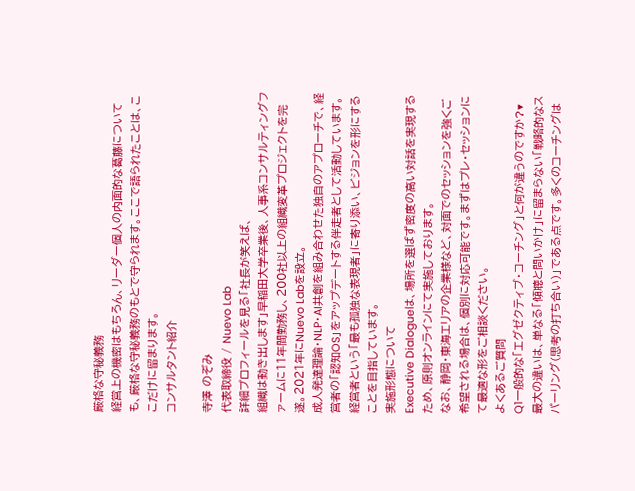厳格な守秘義務
経営上の機密はもちろん、リーダー個人の内面的な葛藤についても、厳格な守秘義務のもとで守られます。ここで語られたことは、ここだけに留まります。
コンサルタント紹介

寺澤 のぞみ
代表取締役 / Nuevo Lab
詳細プロフィールを見る「社長が笑えば、
組織は動き出します」早稲田大学卒業後、人事系コンサルティングファームに11年間勤務し、200社以上の組織変革プロジェクトを完遂。2021年にNuevo Labを設立。
成人発達理論・NLP・AI共創を組み合わせた独自のアプローチで、経営者の「認知OS」をアップデートする伴走者として活動しています。
経営者という「最も孤独な表現者」に寄り添い、ビジョンを形にすることを目指しています。
実施形態について
Executive Dialogueは、場所を選ばず密度の高い対話を実現するため、原則オンラインにて実施しております。
なお、静岡・東海エリアの企業様など、対面でのセッションを強くご希望される場合は、個別に対応可能です。まずはプレ・セッションにて最適な形をご相談ください。
よくあるご質問
Q1一般的な「エグゼクティブ・コーチング」と何が違うのですか?▾
最大の違いは、単なる「傾聴と問いかけ」に留まらない「戦略的なスパーリング(思考の打ち合い)」である点です。多くのコーチングは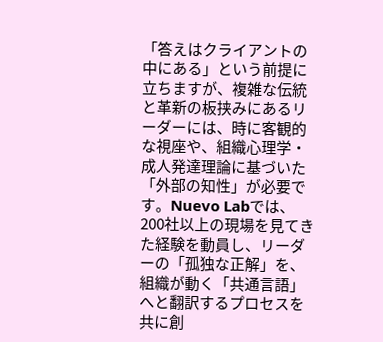「答えはクライアントの中にある」という前提に立ちますが、複雑な伝統と革新の板挟みにあるリーダーには、時に客観的な視座や、組織心理学・成人発達理論に基づいた「外部の知性」が必要です。Nuevo Labでは、200社以上の現場を見てきた経験を動員し、リーダーの「孤独な正解」を、組織が動く「共通言語」へと翻訳するプロセスを共に創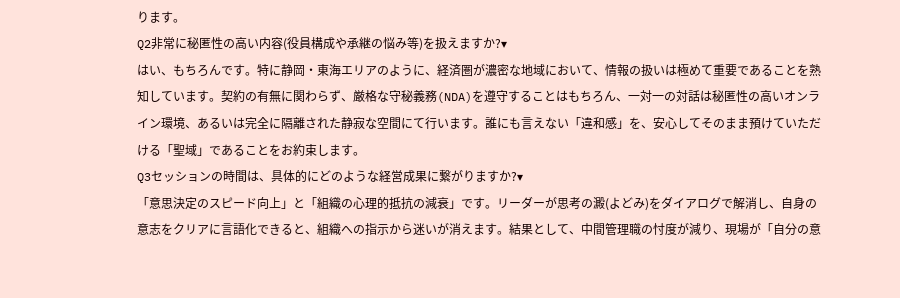ります。
Q2非常に秘匿性の高い内容(役員構成や承継の悩み等)を扱えますか?▾
はい、もちろんです。特に静岡・東海エリアのように、経済圏が濃密な地域において、情報の扱いは極めて重要であることを熟知しています。契約の有無に関わらず、厳格な守秘義務(NDA)を遵守することはもちろん、一対一の対話は秘匿性の高いオンライン環境、あるいは完全に隔離された静寂な空間にて行います。誰にも言えない「違和感」を、安心してそのまま預けていただける「聖域」であることをお約束します。
Q3セッションの時間は、具体的にどのような経営成果に繋がりますか?▾
「意思決定のスピード向上」と「組織の心理的抵抗の減衰」です。リーダーが思考の澱(よどみ)をダイアログで解消し、自身の意志をクリアに言語化できると、組織への指示から迷いが消えます。結果として、中間管理職の忖度が減り、現場が「自分の意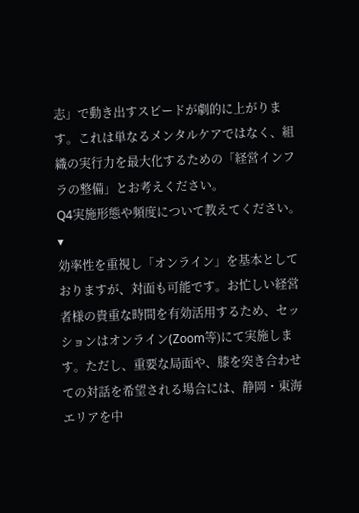志」で動き出すスピードが劇的に上がります。これは単なるメンタルケアではなく、組織の実行力を最大化するための「経営インフラの整備」とお考えください。
Q4実施形態や頻度について教えてください。▾
効率性を重視し「オンライン」を基本としておりますが、対面も可能です。お忙しい経営者様の貴重な時間を有効活用するため、セッションはオンライン(Zoom等)にて実施します。ただし、重要な局面や、膝を突き合わせての対話を希望される場合には、静岡・東海エリアを中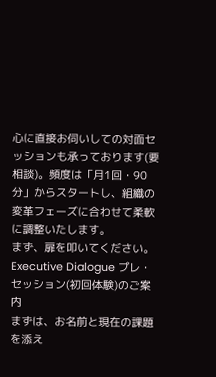心に直接お伺いしての対面セッションも承っております(要相談)。頻度は「月1回・90分」からスタートし、組織の変革フェーズに合わせて柔軟に調整いたします。
まず、扉を叩いてください。
Executive Dialogue プレ・セッション(初回体験)のご案内
まずは、お名前と現在の課題を添え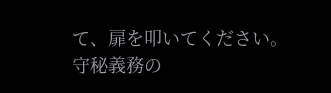て、扉を叩いてください。
守秘義務の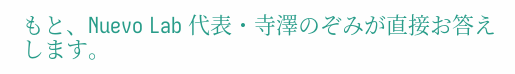もと、Nuevo Lab 代表・寺澤のぞみが直接お答えします。